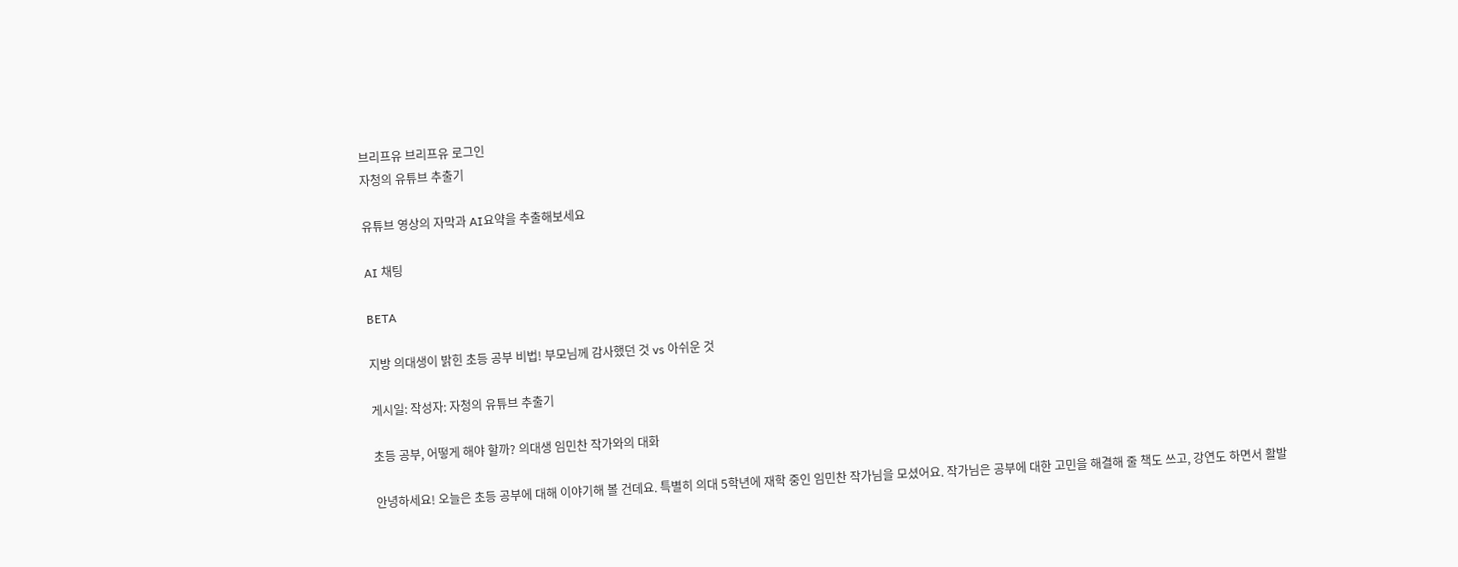브리프유 브리프유 로그인
자청의 유튜브 추출기

유튜브 영상의 자막과 AI요약을 추출해보세요

AI 채팅

BETA

지방 의대생이 밝힌 초등 공부 비법! 부모님께 감사했던 것 vs 아쉬운 것

게시일: 작성자: 자청의 유튜브 추출기

초등 공부, 어떻게 해야 할까? 의대생 임민찬 작가와의 대화

안녕하세요! 오늘은 초등 공부에 대해 이야기해 볼 건데요. 특별히 의대 5학년에 재학 중인 임민찬 작가님을 모셨어요. 작가님은 공부에 대한 고민을 해결해 줄 책도 쓰고, 강연도 하면서 활발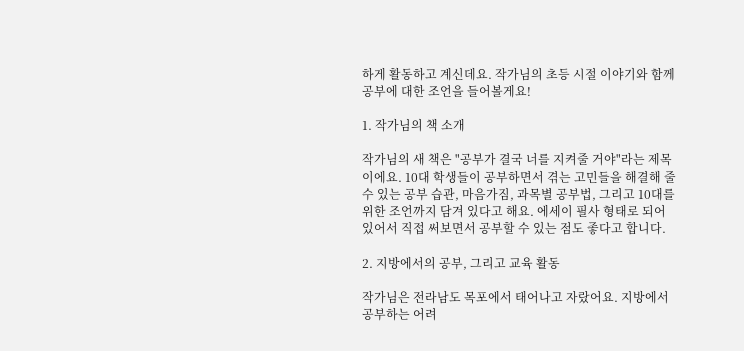하게 활동하고 계신데요. 작가님의 초등 시절 이야기와 함께 공부에 대한 조언을 들어볼게요!

1. 작가님의 책 소개

작가님의 새 책은 "공부가 결국 너를 지켜줄 거야"라는 제목이에요. 10대 학생들이 공부하면서 겪는 고민들을 해결해 줄 수 있는 공부 습관, 마음가짐, 과목별 공부법, 그리고 10대를 위한 조언까지 담겨 있다고 해요. 에세이 필사 형태로 되어 있어서 직접 써보면서 공부할 수 있는 점도 좋다고 합니다.

2. 지방에서의 공부, 그리고 교육 활동

작가님은 전라남도 목포에서 태어나고 자랐어요. 지방에서 공부하는 어려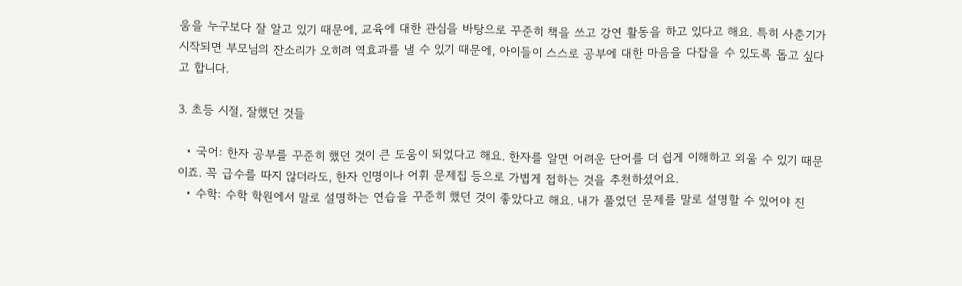움을 누구보다 잘 알고 있기 때문에, 교육에 대한 관심을 바탕으로 꾸준히 책을 쓰고 강연 활동을 하고 있다고 해요. 특히 사춘기가 시작되면 부모님의 잔소리가 오히려 역효과를 낼 수 있기 때문에, 아이들이 스스로 공부에 대한 마음을 다잡을 수 있도록 돕고 싶다고 합니다.

3. 초등 시절, 잘했던 것들

  • 국어: 한자 공부를 꾸준히 했던 것이 큰 도움이 되었다고 해요. 한자를 알면 어려운 단어를 더 쉽게 이해하고 외울 수 있기 때문이죠. 꼭 급수를 따지 않더라도, 한자 인명이나 어휘 문제집 등으로 가볍게 접하는 것을 추천하셨어요.
  • 수학: 수학 학원에서 말로 설명하는 연습을 꾸준히 했던 것이 좋았다고 해요. 내가 풀었던 문제를 말로 설명할 수 있어야 진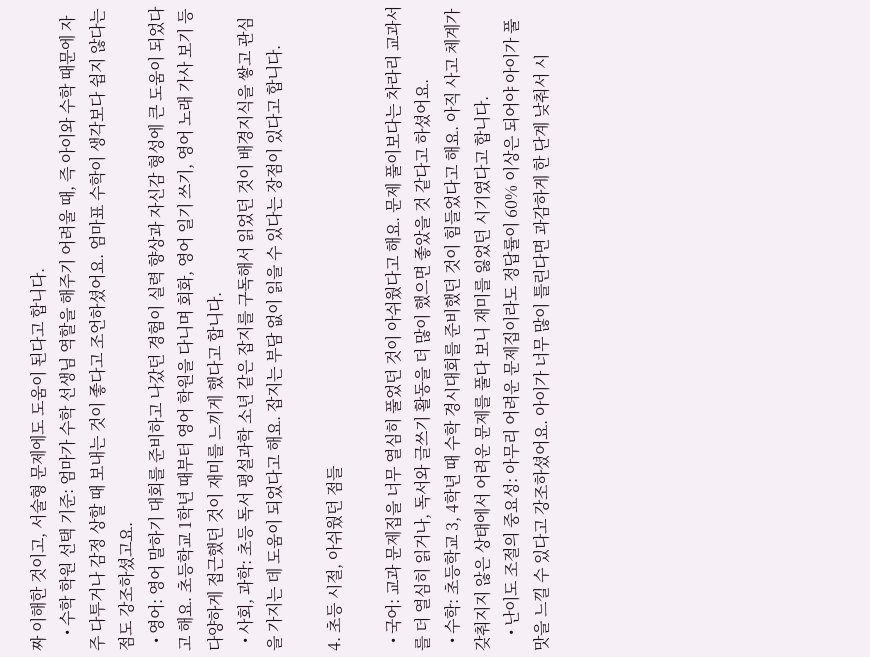짜 이해한 것이고, 서술형 문제에도 도움이 된다고 합니다.
    • 수학 학원 선택 기준: 엄마가 수학 선생님 역할을 해주기 어려울 때, 즉 아이와 수학 때문에 자주 다투거나 감정 상할 때 보내는 것이 좋다고 조언하셨어요. 엄마표 수학이 생각보다 쉽지 않다는 점도 강조하셨고요.
  • 영어: 영어 말하기 대회를 준비하고 나갔던 경험이 실력 향상과 자신감 형성에 큰 도움이 되었다고 해요. 초등학교 1학년 때부터 영어 학원을 다니며 회화, 영어 일기 쓰기, 영어 노래 가사 보기 등 다양하게 접근했던 것이 재미를 느끼게 했다고 합니다.
  • 사회, 과학: 초등 독서 평설과학 소년 같은 잡지를 구독해서 읽었던 것이 배경지식을 쌓고 관심을 가지는 데 도움이 되었다고 해요. 잡지는 부담 없이 읽을 수 있다는 장점이 있다고 합니다.

4. 초등 시절, 아쉬웠던 점들

  • 국어: 교과 문제집을 너무 열심히 풀었던 것이 아쉬웠다고 해요. 문제 풀이보다는 차라리 교과서를 더 열심히 읽거나, 독서와 글쓰기 활동을 더 많이 했으면 좋았을 것 같다고 하셨어요.
  • 수학: 초등학교 3, 4학년 때 수학 경시대회를 준비했던 것이 힘들었다고 해요. 아직 사고 체계가 갖춰지지 않은 상태에서 어려운 문제를 풀다 보니 재미를 잃었던 시기였다고 합니다.
    • 난이도 조절의 중요성: 아무리 어려운 문제집이라도 정답률이 60% 이상은 되어야 아이가 풀 맛을 느낄 수 있다고 강조하셨어요. 아이가 너무 많이 틀린다면 과감하게 한 단계 낮춰서 시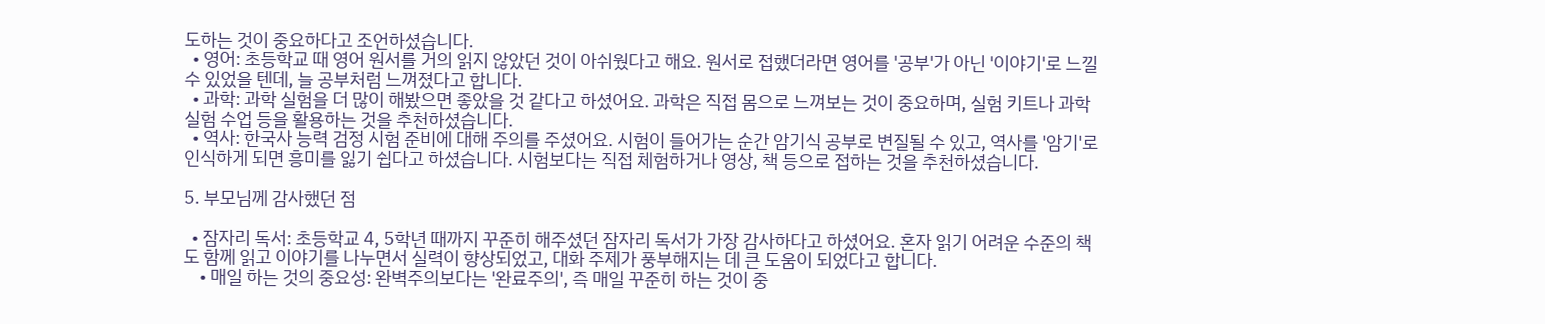도하는 것이 중요하다고 조언하셨습니다.
  • 영어: 초등학교 때 영어 원서를 거의 읽지 않았던 것이 아쉬웠다고 해요. 원서로 접했더라면 영어를 '공부'가 아닌 '이야기'로 느낄 수 있었을 텐데, 늘 공부처럼 느껴졌다고 합니다.
  • 과학: 과학 실험을 더 많이 해봤으면 좋았을 것 같다고 하셨어요. 과학은 직접 몸으로 느껴보는 것이 중요하며, 실험 키트나 과학 실험 수업 등을 활용하는 것을 추천하셨습니다.
  • 역사: 한국사 능력 검정 시험 준비에 대해 주의를 주셨어요. 시험이 들어가는 순간 암기식 공부로 변질될 수 있고, 역사를 '암기'로 인식하게 되면 흥미를 잃기 쉽다고 하셨습니다. 시험보다는 직접 체험하거나 영상, 책 등으로 접하는 것을 추천하셨습니다.

5. 부모님께 감사했던 점

  • 잠자리 독서: 초등학교 4, 5학년 때까지 꾸준히 해주셨던 잠자리 독서가 가장 감사하다고 하셨어요. 혼자 읽기 어려운 수준의 책도 함께 읽고 이야기를 나누면서 실력이 향상되었고, 대화 주제가 풍부해지는 데 큰 도움이 되었다고 합니다.
    • 매일 하는 것의 중요성: 완벽주의보다는 '완료주의', 즉 매일 꾸준히 하는 것이 중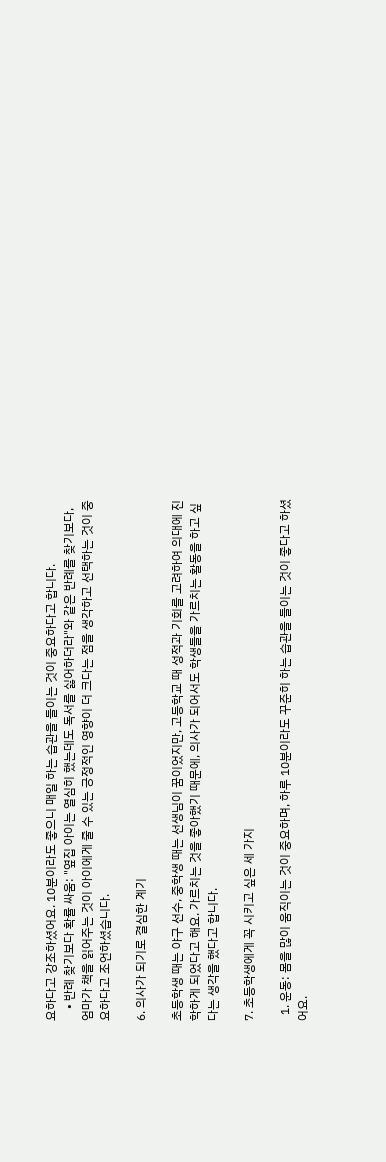요하다고 강조하셨어요. 10분이라도 좋으니 매일 하는 습관을 들이는 것이 중요하다고 합니다.
    • 반례 찾기보다 확률 싸움: "옆집 아이는 열심히 했는데도 독서를 싫어하더라"와 같은 반례를 찾기보다, 엄마가 책을 읽어주는 것이 아이에게 줄 수 있는 긍정적인 영향이 더 크다는 점을 생각하고 선택하는 것이 중요하다고 조언하셨습니다.

6. 의사가 되기로 결심한 계기

초등학생 때는 야구 선수, 중학생 때는 선생님이 꿈이었지만, 고등학교 때 성적과 기회를 고려하여 의대에 진학하게 되었다고 해요. 가르치는 것을 좋아했기 때문에, 의사가 되어서도 학생들을 가르치는 활동을 하고 싶다는 생각을 했다고 합니다.

7. 초등학생에게 꼭 시키고 싶은 세 가지

  1. 운동: 몸을 많이 움직이는 것이 중요하며, 하루 10분이라도 꾸준히 하는 습관을 들이는 것이 좋다고 하셨어요.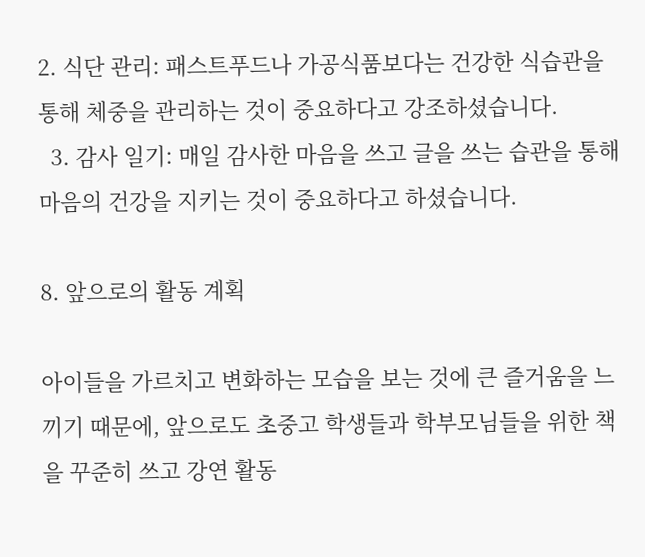2. 식단 관리: 패스트푸드나 가공식품보다는 건강한 식습관을 통해 체중을 관리하는 것이 중요하다고 강조하셨습니다.
  3. 감사 일기: 매일 감사한 마음을 쓰고 글을 쓰는 습관을 통해 마음의 건강을 지키는 것이 중요하다고 하셨습니다.

8. 앞으로의 활동 계획

아이들을 가르치고 변화하는 모습을 보는 것에 큰 즐거움을 느끼기 때문에, 앞으로도 초중고 학생들과 학부모님들을 위한 책을 꾸준히 쓰고 강연 활동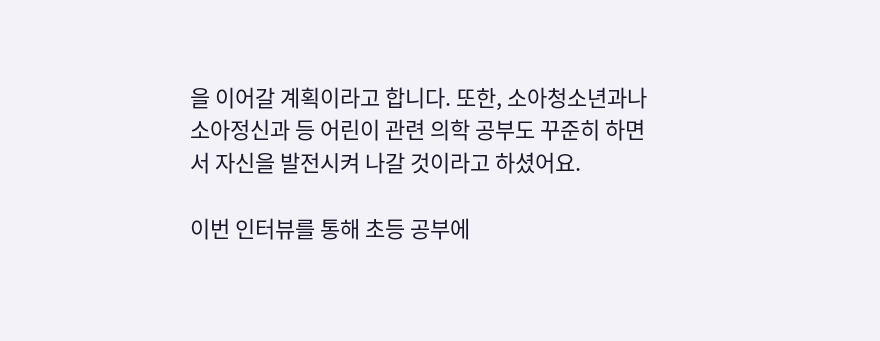을 이어갈 계획이라고 합니다. 또한, 소아청소년과나 소아정신과 등 어린이 관련 의학 공부도 꾸준히 하면서 자신을 발전시켜 나갈 것이라고 하셨어요.

이번 인터뷰를 통해 초등 공부에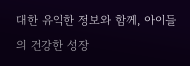대한 유익한 정보와 함께, 아이들의 건강한 성장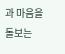과 마음을 돌보는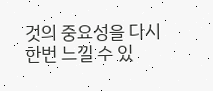것의 중요성을 다시 한번 느낄 수 있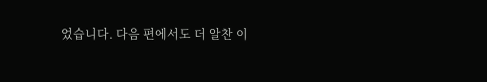었습니다. 다음 편에서도 더 알찬 이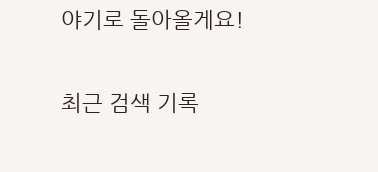야기로 돌아올게요!

최근 검색 기록